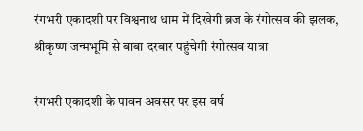रंगभरी एकादशी पर विश्वनाथ धाम में दिखेगी ब्रज के रंगोत्सव की झलक, श्रीकृष्ण जन्मभूमि से बाबा दरबार पहुंचेगी रंगोत्सव यात्रा

रंगभरी एकादशी के पावन अवसर पर इस वर्ष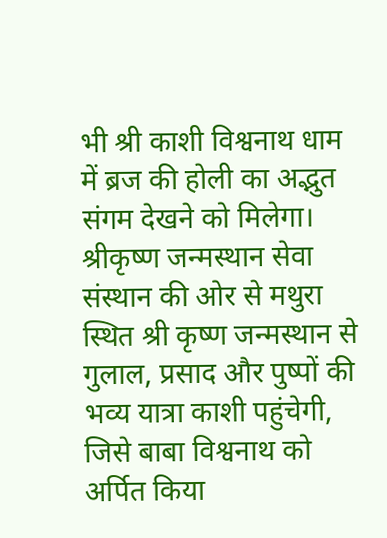भी श्री काशी विश्वनाथ धाम में ब्रज की होली का अद्भुत संगम देखने को मिलेगा। श्रीकृष्ण जन्मस्थान सेवा संस्थान की ओर से मथुरा स्थित श्री कृष्ण जन्मस्थान से गुलाल, प्रसाद और पुष्पों की भव्य यात्रा काशी पहुंचेगी, जिसे बाबा विश्वनाथ को अर्पित किया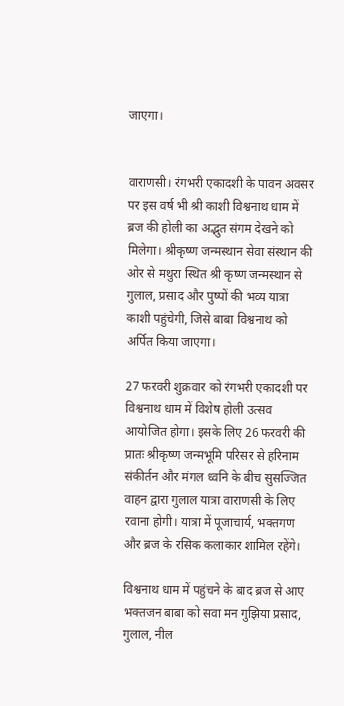जाएगा।


वाराणसी। रंगभरी एकादशी के पावन अवसर पर इस वर्ष भी श्री काशी विश्वनाथ धाम में ब्रज की होली का अद्भुत संगम देखने को मिलेगा। श्रीकृष्ण जन्मस्थान सेवा संस्थान की ओर से मथुरा स्थित श्री कृष्ण जन्मस्थान से गुलाल, प्रसाद और पुष्पों की भव्य यात्रा काशी पहुंचेगी, जिसे बाबा विश्वनाथ को अर्पित किया जाएगा।

27 फरवरी शुक्रवार को रंगभरी एकादशी पर विश्वनाथ धाम में विशेष होली उत्सव आयोजित होगा। इसके लिए 26 फरवरी की प्रातः श्रीकृष्ण जन्मभूमि परिसर से हरिनाम संकीर्तन और मंगल ध्वनि के बीच सुसज्जित वाहन द्वारा गुलाल यात्रा वाराणसी के लिए रवाना होगी। यात्रा में पूजाचार्य, भक्तगण और ब्रज के रसिक कलाकार शामिल रहेंगे।

विश्वनाथ धाम में पहुंचने के बाद ब्रज से आए भक्तजन बाबा को सवा मन गुझिया प्रसाद, गुलाल, नील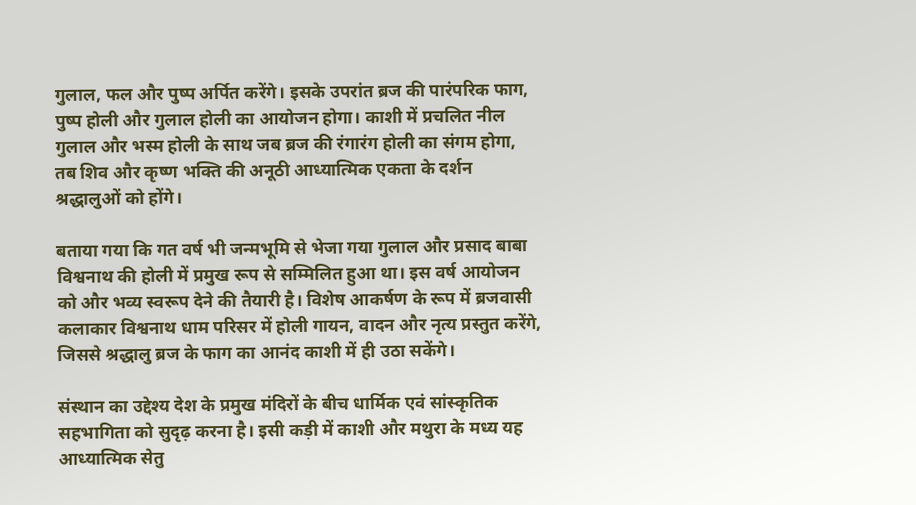गुलाल, फल और पुष्प अर्पित करेंगे। इसके उपरांत ब्रज की पारंपरिक फाग, पुष्प होली और गुलाल होली का आयोजन होगा। काशी में प्रचलित नील गुलाल और भस्म होली के साथ जब ब्रज की रंगारंग होली का संगम होगा, तब शिव और कृष्ण भक्ति की अनूठी आध्यात्मिक एकता के दर्शन श्रद्धालुओं को होंगे।

बताया गया कि गत वर्ष भी जन्मभूमि से भेजा गया गुलाल और प्रसाद बाबा विश्वनाथ की होली में प्रमुख रूप से सम्मिलित हुआ था। इस वर्ष आयोजन को और भव्य स्वरूप देने की तैयारी है। विशेष आकर्षण के रूप में ब्रजवासी कलाकार विश्वनाथ धाम परिसर में होली गायन, वादन और नृत्य प्रस्तुत करेंगे, जिससे श्रद्धालु ब्रज के फाग का आनंद काशी में ही उठा सकेंगे।

संस्थान का उद्देश्य देश के प्रमुख मंदिरों के बीच धार्मिक एवं सांस्कृतिक सहभागिता को सुदृढ़ करना है। इसी कड़ी में काशी और मथुरा के मध्य यह आध्यात्मिक सेतु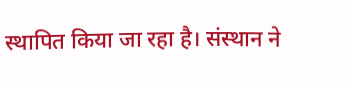स्थापित किया जा रहा है। संस्थान ने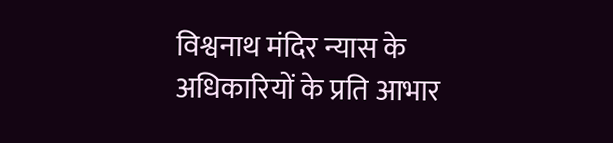विश्वनाथ मंदिर न्यास के अधिकारियों के प्रति आभार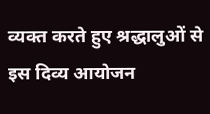व्यक्त करते हुए श्रद्धालुओं से इस दिव्य आयोजन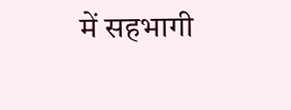में सहभागी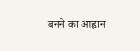बनने का आह्वान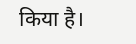किया है।